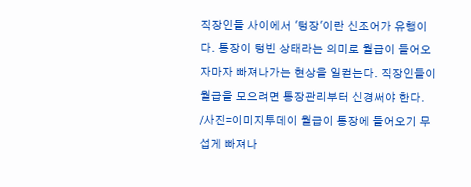직장인들 사이에서 '텅장'이란 신조어가 유행이다. 통장이 텅빈 상태라는 의미로 월급이 들어오자마자 빠져나가는 현상을 일컫는다. 직장인들이 월급을 모으려면 통장관리부터 신경써야 한다.
/사진=이미지투데이 월급이 통장에 들어오기 무섭게 빠져나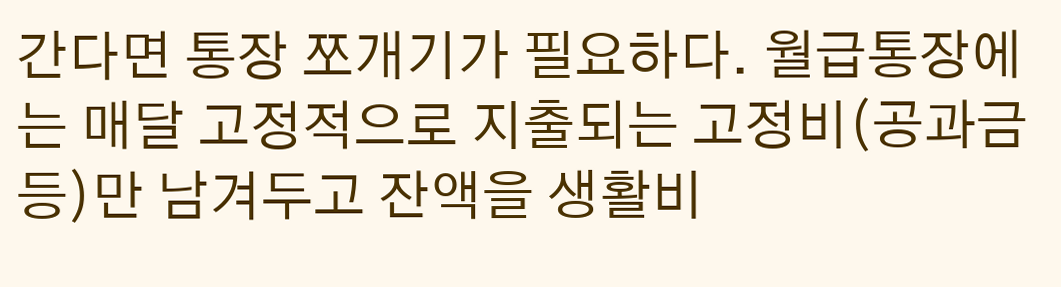간다면 통장 쪼개기가 필요하다. 월급통장에는 매달 고정적으로 지출되는 고정비(공과금 등)만 남겨두고 잔액을 생활비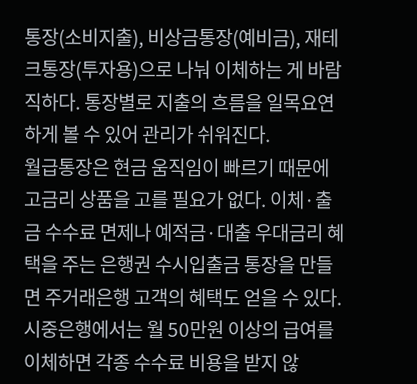통장(소비지출), 비상금통장(예비금), 재테크통장(투자용)으로 나눠 이체하는 게 바람직하다. 통장별로 지출의 흐름을 일목요연하게 볼 수 있어 관리가 쉬워진다.
월급통장은 현금 움직임이 빠르기 때문에 고금리 상품을 고를 필요가 없다. 이체·출금 수수료 면제나 예적금·대출 우대금리 혜택을 주는 은행권 수시입출금 통장을 만들면 주거래은행 고객의 혜택도 얻을 수 있다. 시중은행에서는 월 50만원 이상의 급여를 이체하면 각종 수수료 비용을 받지 않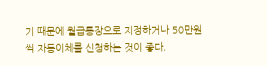기 때문에 월급통장으로 지정하거나 50만원씩 자동이체를 신청하는 것이 좋다.